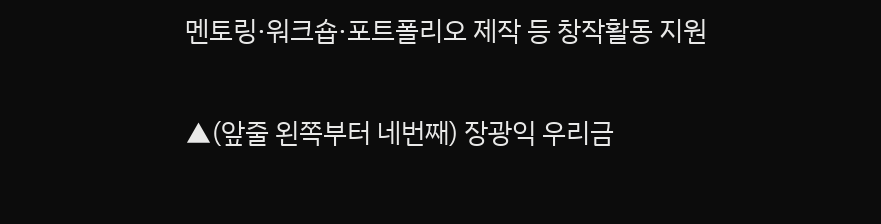멘토링·워크숍·포트폴리오 제작 등 창작활동 지원

▲(앞줄 왼쪽부터 네번째) 장광익 우리금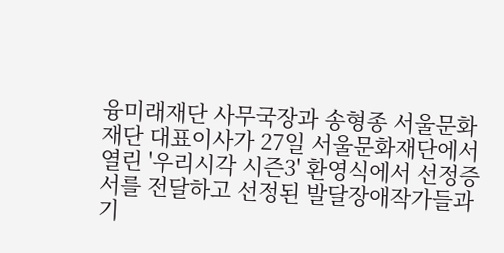융미래재단 사무국장과 송형종 서울문화재단 대표이사가 27일 서울문화재단에서 열린 '우리시각 시즌3' 환영식에서 선정증서를 전달하고 선정된 발달장애작가들과 기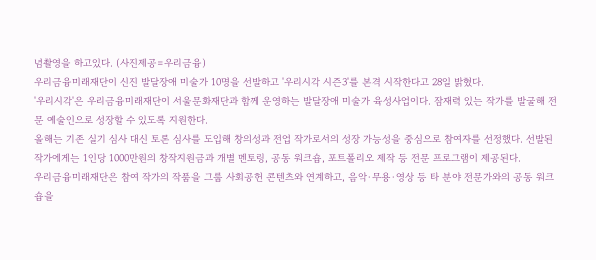념촬영을 하고있다. (사진제공=우리금융)
우리금융미래재단이 신진 발달장애 미술가 10명을 선발하고 '우리시각 시즌3'를 본격 시작한다고 28일 밝혔다.
'우리시각'은 우리금융미래재단이 서울문화재단과 함께 운영하는 발달장애 미술가 육성사업이다. 잠재력 있는 작가를 발굴해 전문 예술인으로 성장할 수 있도록 지원한다.
올해는 기존 실기 심사 대신 토론 심사를 도입해 창의성과 전업 작가로서의 성장 가능성을 중심으로 참여자를 선정했다. 선발된 작가에게는 1인당 1000만원의 창작지원금과 개별 멘토링, 공동 워크숍, 포트폴리오 제작 등 전문 프로그램이 제공된다.
우리금융미래재단은 참여 작가의 작품을 그룹 사회공헌 콘텐츠와 연계하고, 음악·무용·영상 등 타 분야 전문가와의 공동 워크숍을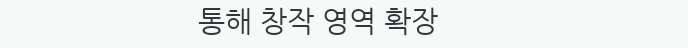통해 창작 영역 확장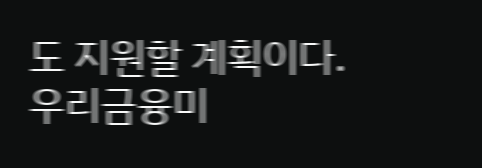도 지원할 계획이다.
우리금융미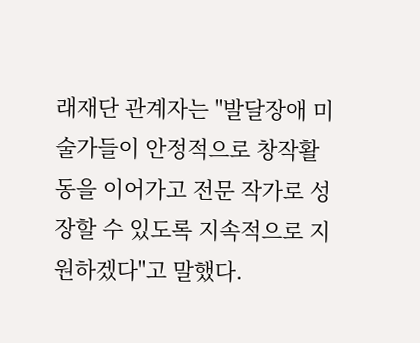래재단 관계자는 "발달장애 미술가들이 안정적으로 창작활동을 이어가고 전문 작가로 성장할 수 있도록 지속적으로 지원하겠다"고 말했다.